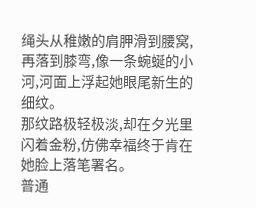绳头从稚嫩的肩胛滑到腰窝,再落到膝弯,像一条蜿蜒的小河,河面上浮起她眼尾新生的细纹。
那纹路极轻极淡,却在夕光里闪着金粉,仿佛幸福终于肯在她脸上落笔署名。
普通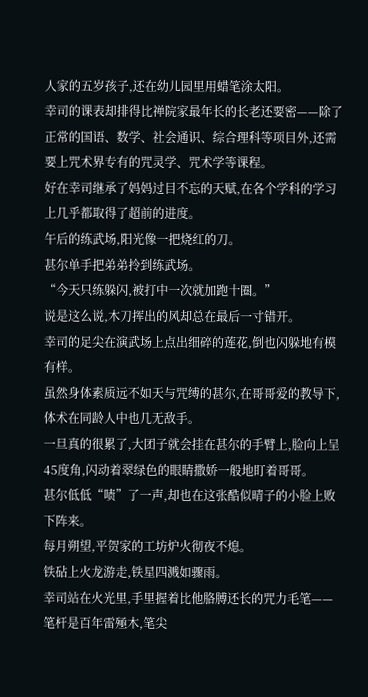人家的五岁孩子,还在幼儿园里用蜡笔涂太阳。
幸司的课表却排得比禅院家最年长的长老还要密——除了正常的国语、数学、社会通识、综合理科等项目外,还需要上咒术界专有的咒灵学、咒术学等课程。
好在幸司继承了妈妈过目不忘的天赋,在各个学科的学习上几乎都取得了超前的进度。
午后的练武场,阳光像一把烧红的刀。
甚尔单手把弟弟拎到练武场。
“今天只练躲闪,被打中一次就加跑十圈。”
说是这么说,木刀挥出的风却总在最后一寸错开。
幸司的足尖在演武场上点出细碎的莲花,倒也闪躲地有模有样。
虽然身体素质远不如天与咒缚的甚尔,在哥哥爱的教导下,体术在同龄人中也几无敌手。
一旦真的很累了,大团子就会挂在甚尔的手臂上,脸向上呈45度角,闪动着翠绿色的眼睛撒娇一般地盯着哥哥。
甚尔低低“啧”了一声,却也在这张酷似晴子的小脸上败下阵来。
每月朔望,平贺家的工坊炉火彻夜不熄。
铁砧上火龙游走,铁星四溅如骤雨。
幸司站在火光里,手里握着比他胳膊还长的咒力毛笔——笔杆是百年雷殛木,笔尖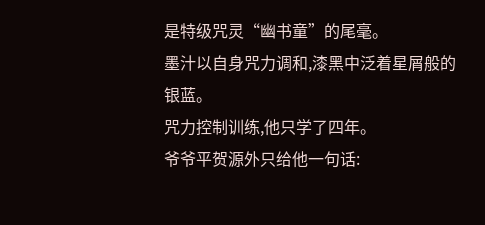是特级咒灵“幽书童”的尾毫。
墨汁以自身咒力调和,漆黑中泛着星屑般的银蓝。
咒力控制训练,他只学了四年。
爷爷平贺源外只给他一句话: